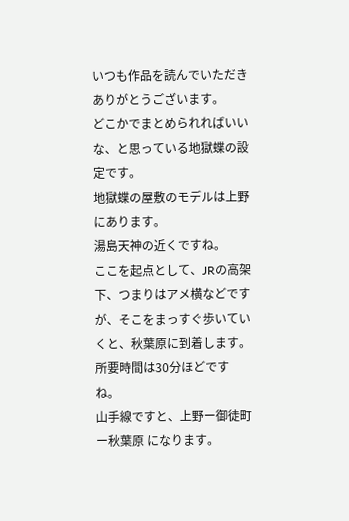いつも作品を読んでいただきありがとうございます。
どこかでまとめられればいいな、と思っている地獄蝶の設定です。
地獄蝶の屋敷のモデルは上野にあります。
湯島天神の近くですね。
ここを起点として、JRの高架下、つまりはアメ横などですが、そこをまっすぐ歩いていくと、秋葉原に到着します。所要時間は30分ほどですね。
山手線ですと、上野ー御徒町ー秋葉原 になります。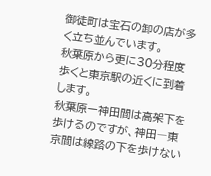御徒町は宝石の卸の店が多く立ち並んでいます。
秋葉原から更に30分程度歩くと東京駅の近くに到着します。
秋葉原ー神田間は高架下を歩けるのですが、神田―東京間は線路の下を歩けない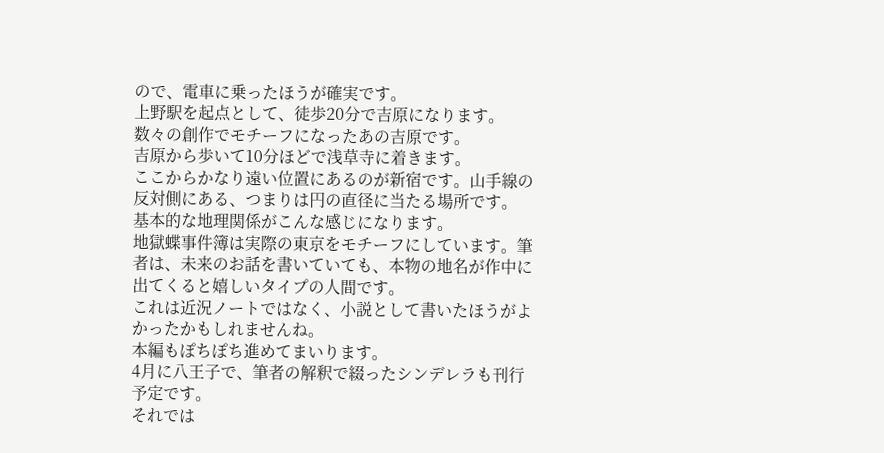ので、電車に乗ったほうが確実です。
上野駅を起点として、徒歩20分で吉原になります。
数々の創作でモチーフになったあの吉原です。
吉原から歩いて10分ほどで浅草寺に着きます。
ここからかなり遠い位置にあるのが新宿です。山手線の反対側にある、つまりは円の直径に当たる場所です。
基本的な地理関係がこんな感じになります。
地獄蝶事件簿は実際の東京をモチーフにしています。筆者は、未来のお話を書いていても、本物の地名が作中に出てくると嬉しいタイプの人間です。
これは近況ノートではなく、小説として書いたほうがよかったかもしれませんね。
本編もぽちぽち進めてまいります。
4月に八王子で、筆者の解釈で綴ったシンデレラも刊行予定です。
それでは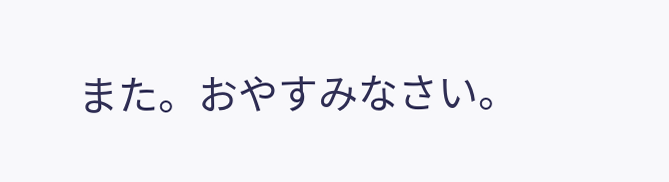また。おやすみなさい。